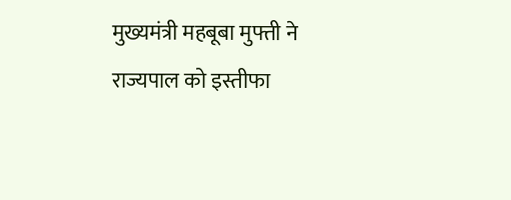मुख्यमंत्री महबूबा मुफ्ती ने राज्यपाल को इस्तीफा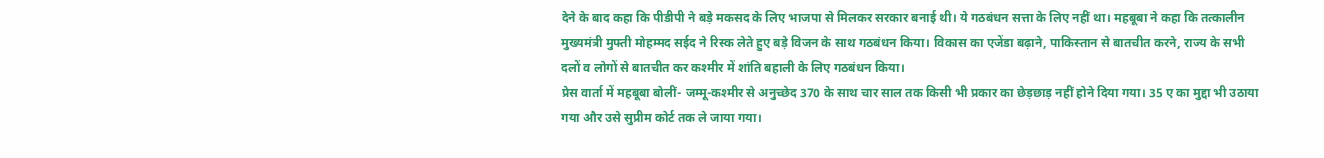देने के बाद कहा कि पीडीपी ने बड़े मकसद के लिए भाजपा से मिलकर सरकार बनाई थी। ये गठबंधन सत्ता के लिए नहीं था। महबूबा ने कहा कि तत्कालीन मुख्यमंत्री मुफ्ती मोहम्मद सईद ने रिस्क लेते हुए बड़े विजन के साथ गठबंधन किया। विकास का एजेंडा बढ़ाने, पाकिस्तान से बातचीत करने, राज्य के सभी दलों व लोगों से बातचीत कर कश्मीर में शांति बहाली के लिए गठबंधन किया।
प्रेस वार्ता में महबूबा बोलीं- जम्मू-कश्मीर से अनुच्छेद 370 के साथ चार साल तक किसी भी प्रकार का छेड़छाड़ नहीं होने दिया गया। 35 ए का मुद्दा भी उठाया गया और उसे सुप्रीम कोर्ट तक ले जाया गया।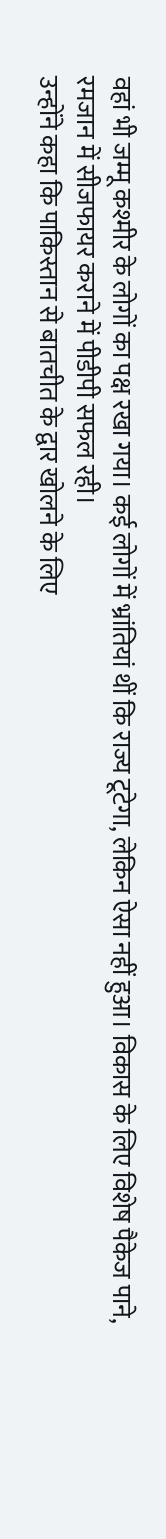वहां भी जम्मू कश्मीर के लोगों का पक्ष रखा गया। कई लोगों में भ्रांतियां थीं कि राज्य टूटेगा, लेकिन ऐसा नहीं हुआ। विकास के लिए विशेष पैकेज पाने, रमजान में सीजफायर कराने में पीडीपी सफल रही।
उन्होंने कहा कि पाकिस्तान से बातचीत के द्वार खोलने के लिए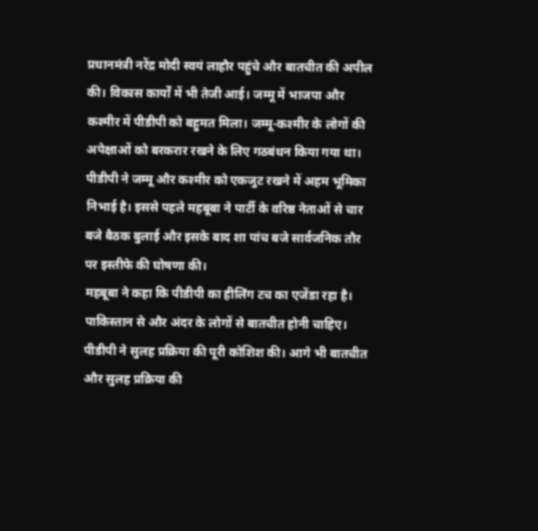प्रधानमंत्री नरेंद्र मोदी स्वयं लाहौर पहुंचे और बातचीत की अपील की। विकास कार्यों में भी तेजी आई। जम्मू में भाजपा और कश्मीर में पीडीपी को बहुमत मिला। जम्मू-कश्मीर के लोगों की अपेक्षाओं को बरकरार रखने के लिए गठबंधन किया गया था। पीडीपी ने जम्मू और कश्मीर को एकजुट रखने में अहम भूमिका निभाई है। इससे पहले महबूबा ने पार्टी के वरिष्ठ नेताओं से चार बजे बैठक बुलाई और इसके बाद शा पांच बजे सार्वजनिक तौर पर इस्तीफे की घोषणा की।
महबूबा ने कहा कि पीडीपी का हीलिंग टच का एजेंडा रहा है। पाकिस्तान से और अंदर के लोगों से बातचीत होनी चाहिए। पीडीपी ने सुलह प्रक्रिया की पूरी कोशिश की। आगे भी बातचीत और सुलह प्रक्रिया की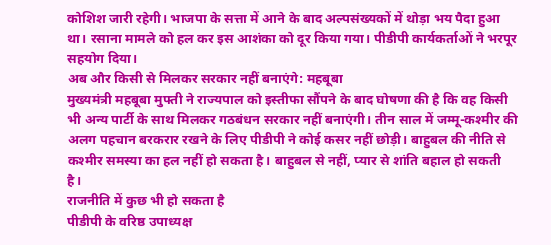कोशिश जारी रहेगी। भाजपा के सत्ता में आने के बाद अल्पसंख्यकों में थोड़ा भय पैदा हुआ था। रसाना मामले को हल कर इस आशंका को दूर किया गया। पीडीपी कार्यकर्ताओं ने भरपूर सहयोग दिया।
अब और किसी से मिलकर सरकार नहीं बनाएंगे: महबूबा
मुख्यमंत्री महबूबा मुफ्ती ने राज्यपाल को इस्तीफा सौंपने के बाद घोषणा की है कि वह किसी भी अन्य पार्टी के साथ मिलकर गठबंधन सरकार नहीं बनाएंगी। तीन साल में जम्मू-कश्मीर की अलग पहचान बरकरार रखने के लिए पीडीपी ने कोई कसर नहीं छोड़ी। बाहुबल की नीति से कश्मीर समस्या का हल नहीं हो सकता है। बाहुबल से नहीं, प्यार से शांति बहाल हो सकती है।
राजनीति में कुछ भी हो सकता है
पीडीपी के वरिष्ठ उपाध्यक्ष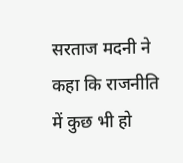सरताज मदनी ने कहा कि राजनीति में कुछ भी हो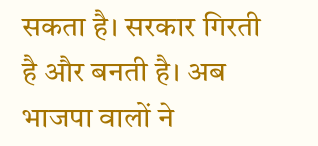सकता है। सरकार गिरती है और बनती है। अब भाजपा वालों ने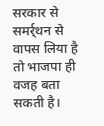सरकार से समर्र्थन से वापस लिया है तो भाजपा ही वजह बता सकती है।